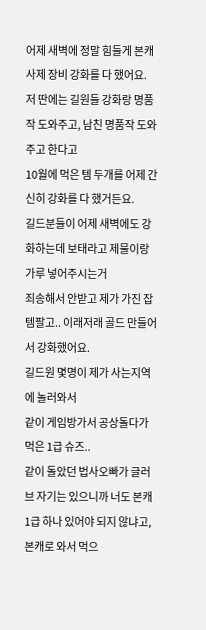어제 새벽에 정말 힘들게 본캐 사제 장비 강화를 다 했어요.
저 딴에는 길원들 강화랑 명품작 도와주고, 남친 명품작 도와주고 한다고
10월에 먹은 템 두개를 어제 간신히 강화를 다 했거든요.
길드분들이 어제 새벽에도 강화하는데 보태라고 제물이랑 가루 넣어주시는거
죄송해서 안받고 제가 가진 잡템팔고.. 이래저래 골드 만들어서 강화했어요.
길드원 몇명이 제가 사는지역에 놀러와서
같이 게임방가서 공상돌다가 먹은 1급 슈즈..
같이 돌았던 법사오빠가 글러브 자기는 있으니까 너도 본캐 1급 하나 있어야 되지 않냐고,
본캐로 와서 먹으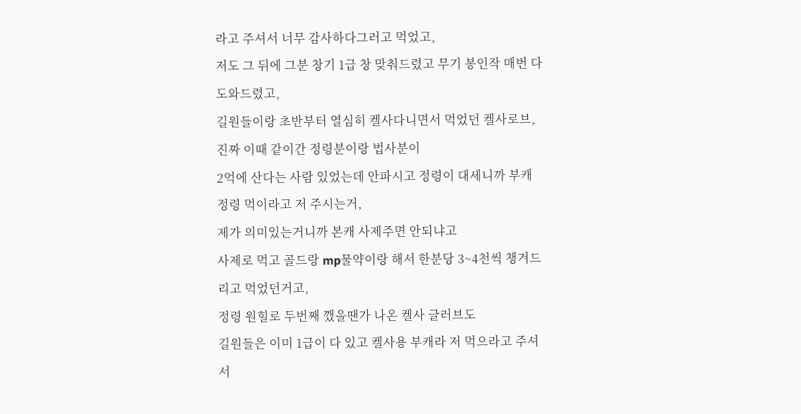라고 주셔서 너무 감사하다그러고 먹었고,
저도 그 뒤에 그분 창기 1급 창 맞춰드렸고 무기 봉인작 매번 다 도와드렸고,
길원들이랑 초반부터 열심히 켈사다니면서 먹었던 켈사로브,
진짜 이때 같이간 정령분이랑 법사분이
2억에 산다는 사람 있었는데 안파시고 정령이 대세니까 부캐 정령 먹이라고 저 주시는거,
제가 의미있는거니까 본캐 사제주면 안되냐고
사제로 먹고 골드랑 mp물약이랑 해서 한분당 3~4천씩 챙겨드리고 먹었던거고,
정령 원힐로 두번째 깼을땐가 나온 켈사 글러브도
길원들은 이미 1급이 다 있고 켈사용 부캐라 저 먹으라고 주셔서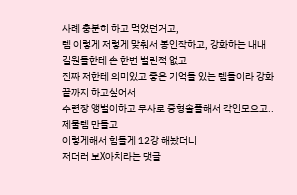사례 충분히 하고 먹었던거고,
템 이렇게 저렇게 맞춰서 봉인작하고, 강화하는 내내 길원들한테 손 한번 벌린적 없고
진짜 저한테 의미있고 좋은 기억들 있는 템들이라 강화 끝까지 하고싶어서
수련장 앵벌이하고 무사로 중형솔플해서 각인모으고.. 제물템 만들고
이렇게해서 힘들게 12강 해놨더니
저더러 보X아치라는 댓글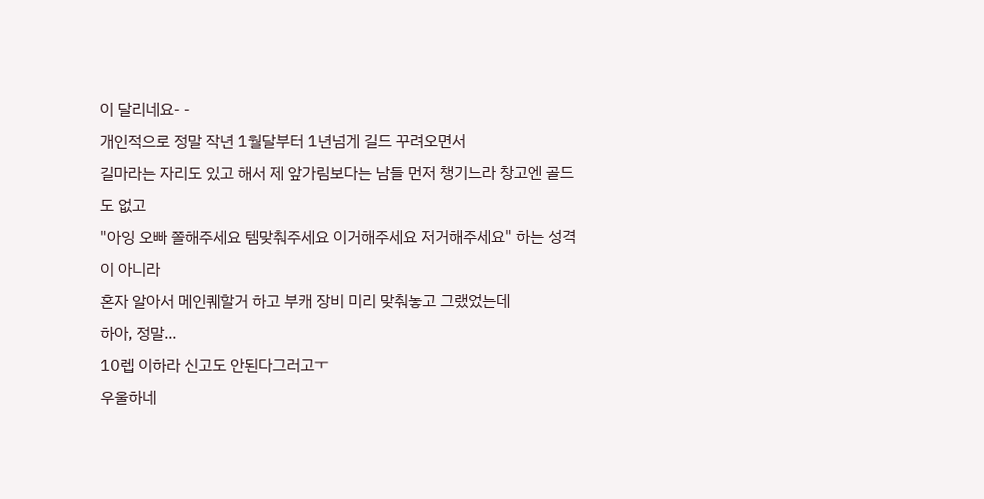이 달리네요- -
개인적으로 정말 작년 1월달부터 1년넘게 길드 꾸려오면서
길마라는 자리도 있고 해서 제 앞가림보다는 남들 먼저 챙기느라 창고엔 골드도 없고
"아잉 오빠 쫄해주세요 템맞춰주세요 이거해주세요 저거해주세요" 하는 성격이 아니라
혼자 알아서 메인퀘할거 하고 부캐 장비 미리 맞춰놓고 그랬었는데
하아, 정말...
10렙 이하라 신고도 안된다그러고ㅜ
우울하네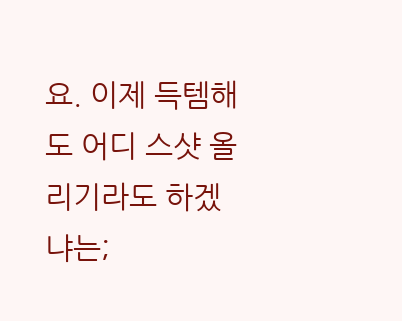요. 이제 득템해도 어디 스샷 올리기라도 하겠냐는;